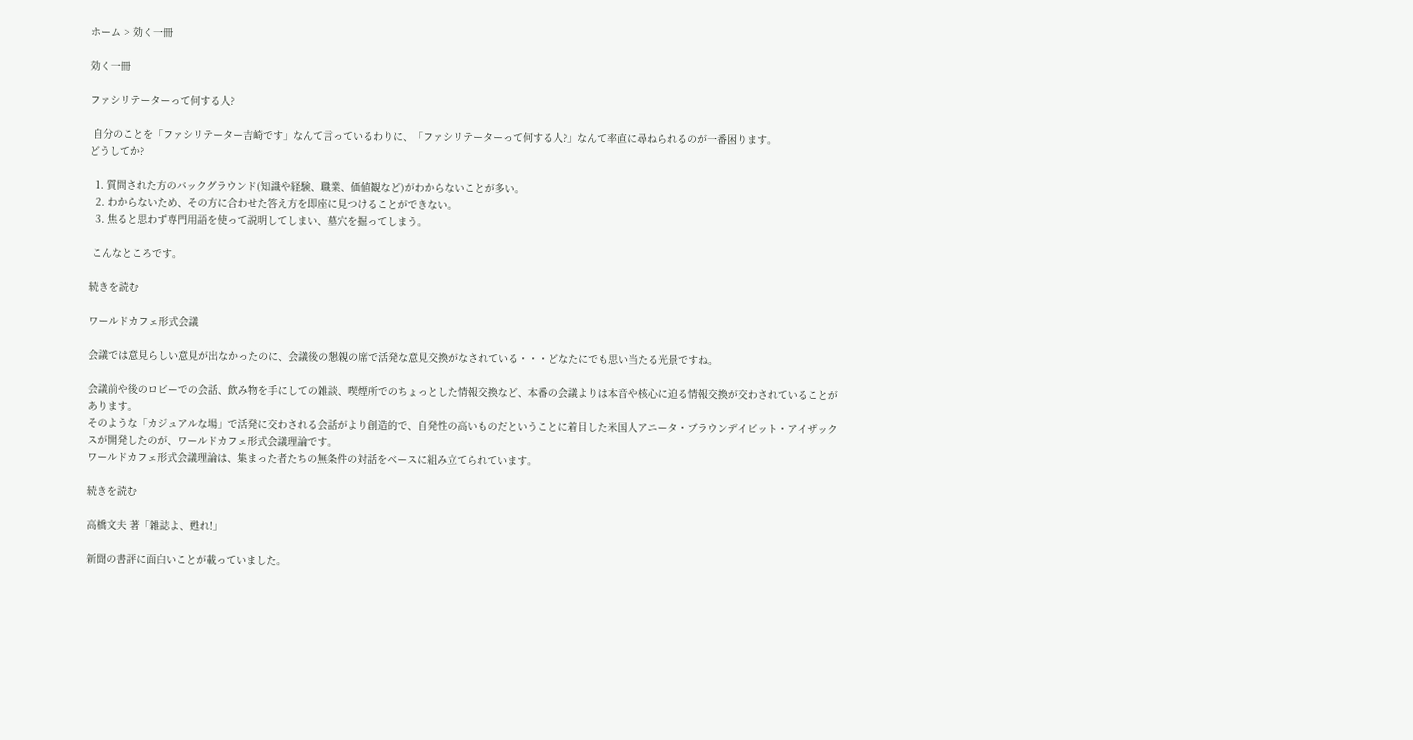ホーム > 効く一冊

効く一冊

ファシリテーターって何する人?

 自分のことを「ファシリテーター吉崎です」なんて言っているわりに、「ファシリテーターって何する人?」なんて率直に尋ねられるのが一番困ります。
どうしてか?

  1. 質問された方のバックグラウンド(知識や経験、職業、価値観など)がわからないことが多い。
  2. わからないため、その方に合わせた答え方を即座に見つけることができない。
  3. 焦ると思わず専門用語を使って説明してしまい、墓穴を掘ってしまう。

 こんなところです。

続きを読む

ワールドカフェ形式会議

会議では意見らしい意見が出なかったのに、会議後の懇親の席で活発な意見交換がなされている・・・どなたにでも思い当たる光景ですね。

会議前や後のロビーでの会話、飲み物を手にしての雑談、喫煙所でのちょっとした情報交換など、本番の会議よりは本音や核心に迫る情報交換が交わされていることがあります。
そのような「カジュアルな場」で活発に交わされる会話がより創造的で、自発性の高いものだということに着目した米国人アニータ・ブラウンデイビット・アイザックスが開発したのが、ワールドカフェ形式会議理論です。
ワールドカフェ形式会議理論は、集まった者たちの無条件の対話をベースに組み立てられています。

続きを読む

高橋文夫 著「雑誌よ、甦れ!」

新聞の書評に面白いことが載っていました。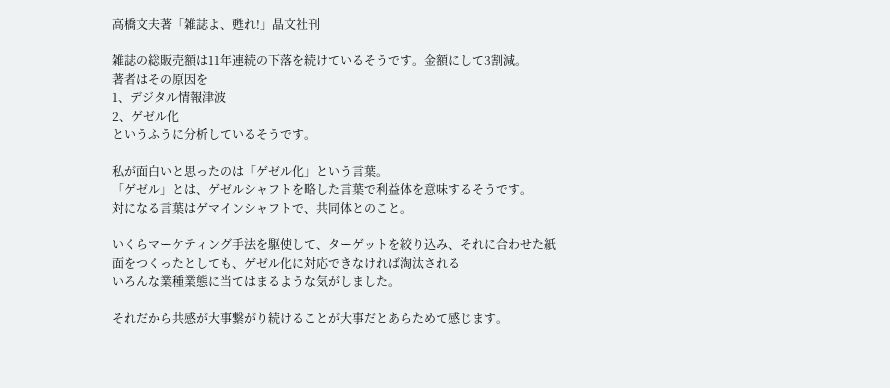高橋文夫著「雑誌よ、甦れ!」晶文社刊

雑誌の総販売額は11年連続の下落を続けているそうです。金額にして3割減。
著者はその原因を
1、デジタル情報津波
2、ゲゼル化
というふうに分析しているそうです。

私が面白いと思ったのは「ゲゼル化」という言葉。
「ゲゼル」とは、ゲゼルシャフトを略した言葉で利益体を意味するそうです。
対になる言葉はゲマインシャフトで、共同体とのこと。

いくらマーケティング手法を駆使して、ターゲットを絞り込み、それに合わせた紙面をつくったとしても、ゲゼル化に対応できなければ淘汰される
いろんな業種業態に当てはまるような気がしました。

それだから共感が大事繋がり続けることが大事だとあらためて感じます。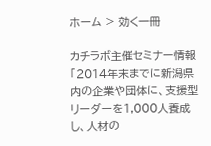ホーム > 効く一冊

カチラボ主催セミナー情報
「2014年末までに新潟県内の企業や団体に、支援型リーダーを1,000人養成し、人材の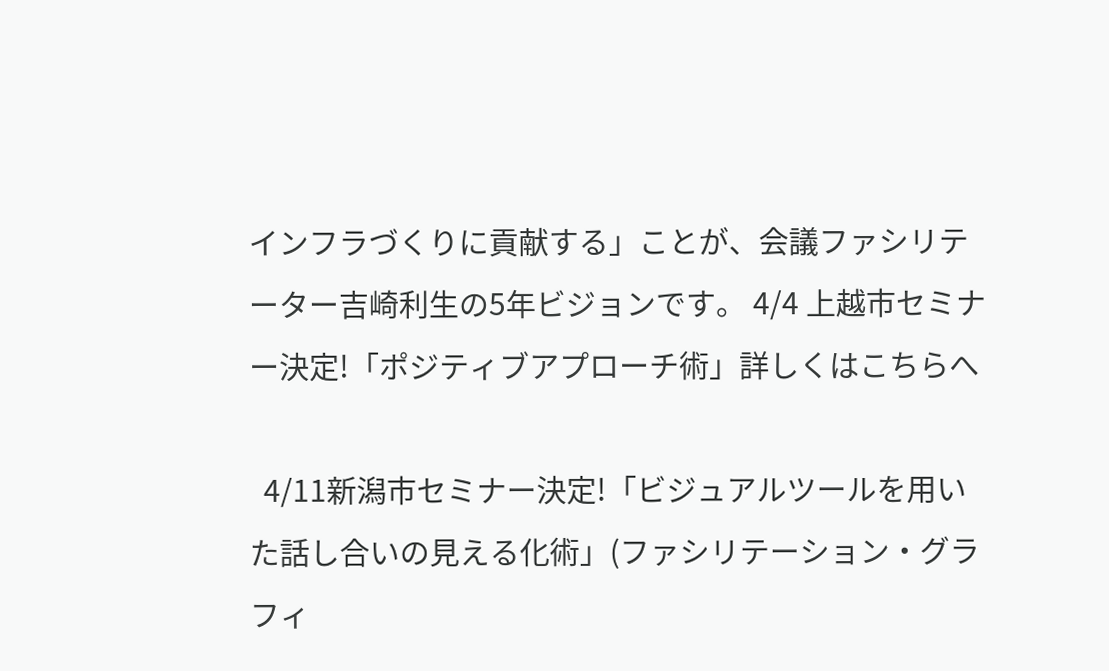インフラづくりに貢献する」ことが、会議ファシリテーター吉崎利生の5年ビジョンです。 4/4 上越市セミナー決定!「ポジティブアプローチ術」詳しくはこちらへ

  4/11新潟市セミナー決定!「ビジュアルツールを用いた話し合いの見える化術」(ファシリテーション・グラフィ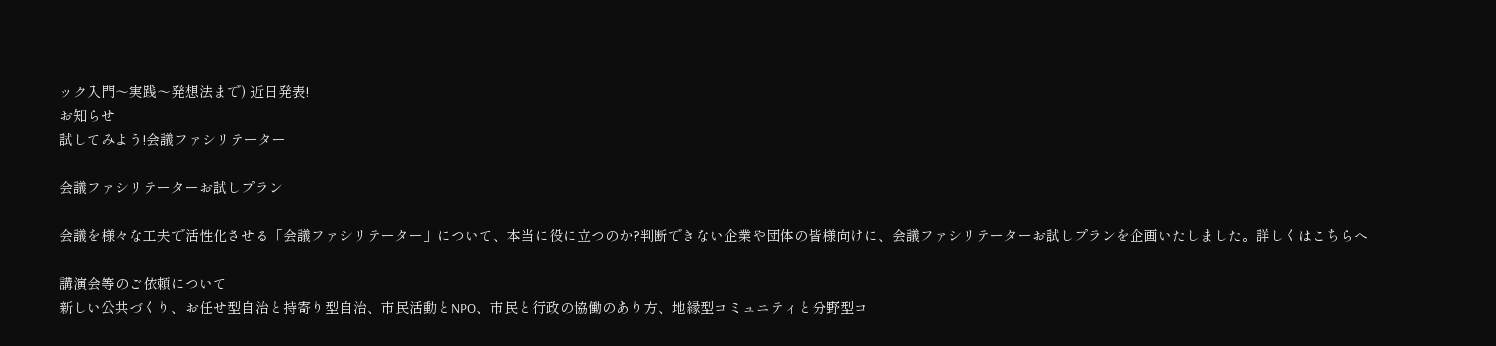ック入門〜実践〜発想法まで) 近日発表!
お知らせ
試してみよう!会議ファシリテーター

会議ファシリテーターお試しプラン

会議を様々な工夫で活性化させる「会議ファシリテーター」について、本当に役に立つのか?判断できない企業や団体の皆様向けに、会議ファシリテーターお試しプランを企画いたしました。詳しくはこちらへ

講演会等のご依頼について
新しい公共づくり、お任せ型自治と持寄り型自治、市民活動とNPO、市民と行政の協働のあり方、地縁型コミュニティと分野型コ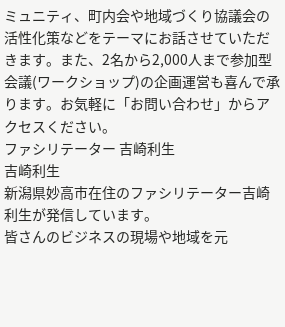ミュニティ、町内会や地域づくり協議会の活性化策などをテーマにお話させていただきます。また、2名から2,000人まで参加型会議(ワークショップ)の企画運営も喜んで承ります。お気軽に「お問い合わせ」からアクセスください。
ファシリテーター 吉崎利生
吉崎利生
新潟県妙高市在住のファシリテーター吉崎利生が発信しています。
皆さんのビジネスの現場や地域を元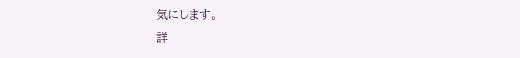気にします。
詳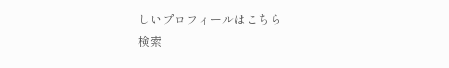しいプロフィールはこちら
検索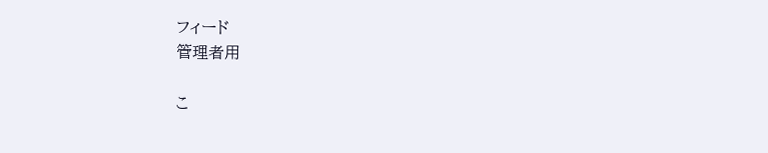フィード
管理者用

こ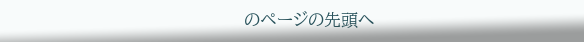のページの先頭へ